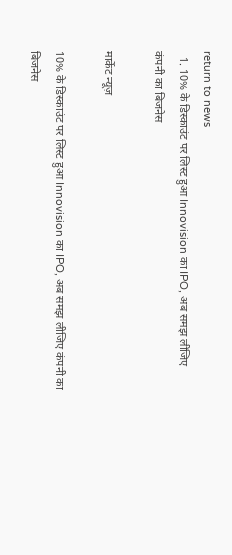return to news
  1. 10% के डिस्काउंट पर लिस्ट हुआ Innovision का IPO, अब समझ लीजिए कंपनी का बिजनेस

मार्केट न्यूज़

10% के डिस्काउंट पर लिस्ट हुआ Innovision का IPO, अब समझ लीजिए कंपनी का बिजनेस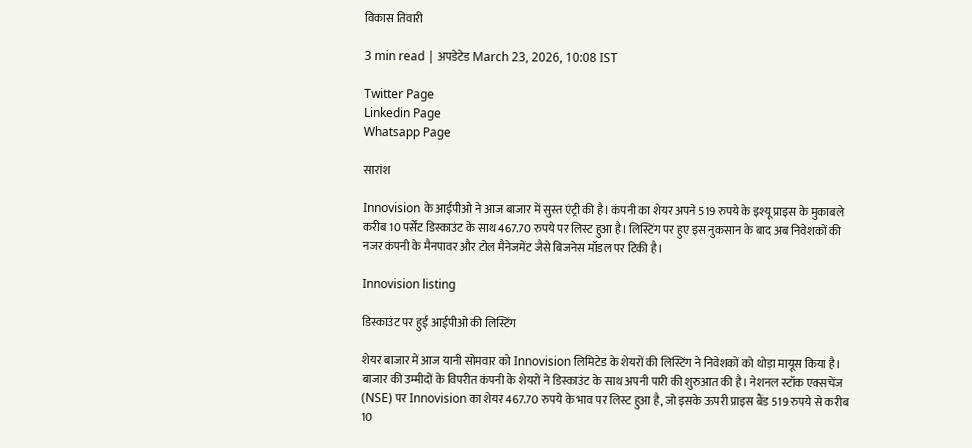विकास तिवारी

3 min read | अपडेटेड March 23, 2026, 10:08 IST

Twitter Page
Linkedin Page
Whatsapp Page

सारांश

Innovision के आईपीओ ने आज बाजार में सुस्त एंट्री की है। कंपनी का शेयर अपने 519 रुपये के इश्यू प्राइस के मुकाबले करीब 10 पर्सेंट डिस्काउंट के साथ 467.70 रुपये पर लिस्ट हुआ है। लिस्टिंग पर हुए इस नुकसान के बाद अब निवेशकों की नजर कंपनी के मैनपावर और टोल मैनेजमेंट जैसे बिजनेस मॉडल पर टिकी है।

Innovision listing

डिस्काउंट पर हुई आईपीओ की लिस्टिंग

शेयर बाजार में आज यानी सोमवार को Innovision लिमिटेड के शेयरों की लिस्टिंग ने निवेशकों को थोड़ा मायूस किया है। बाजार की उम्मीदों के विपरीत कंपनी के शेयरों ने डिस्काउंट के साथ अपनी पारी की शुरुआत की है। नेशनल स्टॉक एक्सचेंज (NSE) पर Innovision का शेयर 467.70 रुपये के भाव पर लिस्ट हुआ है, जो इसके ऊपरी प्राइस बैंड 519 रुपये से करीब 10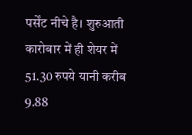पर्सेंट नीचे है। शुरुआती कारोबार में ही शेयर में 51.30 रुपये यानी करीब 9.88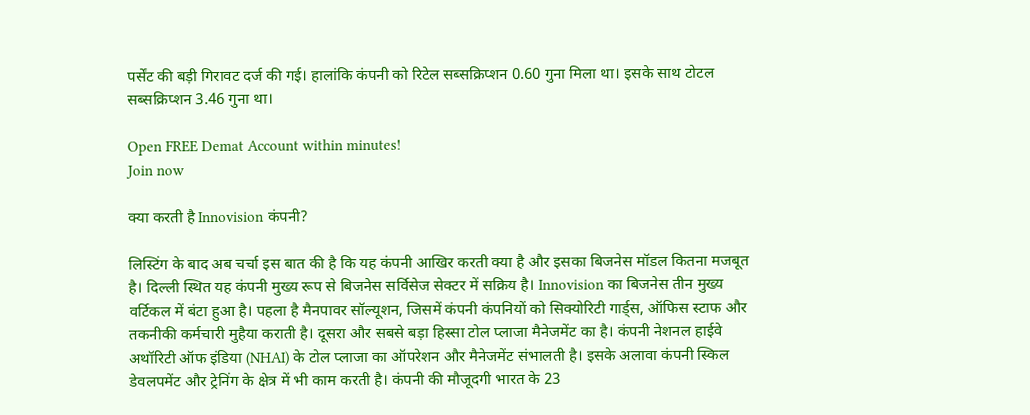पर्सेंट की बड़ी गिरावट दर्ज की गई। हालांकि कंपनी को रिटेल सब्सक्रिप्शन 0.60 गुना मिला था। इसके साथ टोटल सब्सक्रिप्शन 3.46 गुना था।

Open FREE Demat Account within minutes!
Join now

क्या करती है Innovision कंपनी?

लिस्टिंग के बाद अब चर्चा इस बात की है कि यह कंपनी आखिर करती क्या है और इसका बिजनेस मॉडल कितना मजबूत है। दिल्ली स्थित यह कंपनी मुख्य रूप से बिजनेस सर्विसेज सेक्टर में सक्रिय है। Innovision का बिजनेस तीन मुख्य वर्टिकल में बंटा हुआ है। पहला है मैनपावर सॉल्यूशन, जिसमें कंपनी कंपनियों को सिक्योरिटी गार्ड्स, ऑफिस स्टाफ और तकनीकी कर्मचारी मुहैया कराती है। दूसरा और सबसे बड़ा हिस्सा टोल प्लाजा मैनेजमेंट का है। कंपनी नेशनल हाईवे अथॉरिटी ऑफ इंडिया (NHAI) के टोल प्लाजा का ऑपरेशन और मैनेजमेंट संभालती है। इसके अलावा कंपनी स्किल डेवलपमेंट और ट्रेनिंग के क्षेत्र में भी काम करती है। कंपनी की मौजूदगी भारत के 23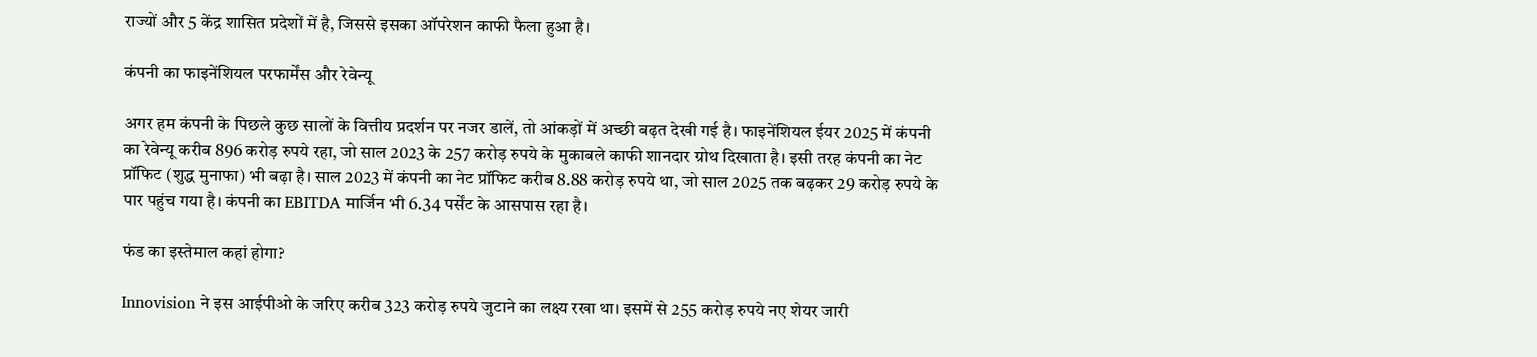राज्यों और 5 केंद्र शासित प्रदेशों में है, जिससे इसका ऑपरेशन काफी फैला हुआ है।

कंपनी का फाइनेंशियल परफार्मेंस और रेवेन्यू

अगर हम कंपनी के पिछले कुछ सालों के वित्तीय प्रदर्शन पर नजर डालें, तो आंकड़ों में अच्छी बढ़त देखी गई है। फाइनेंशियल ईयर 2025 में कंपनी का रेवेन्यू करीब 896 करोड़ रुपये रहा, जो साल 2023 के 257 करोड़ रुपये के मुकाबले काफी शानदार ग्रोथ दिखाता है। इसी तरह कंपनी का नेट प्रॉफिट (शुद्ध मुनाफा) भी बढ़ा है। साल 2023 में कंपनी का नेट प्रॉफिट करीब 8.88 करोड़ रुपये था, जो साल 2025 तक बढ़कर 29 करोड़ रुपये के पार पहुंच गया है। कंपनी का EBITDA मार्जिन भी 6.34 पर्सेंट के आसपास रहा है।

फंड का इस्तेमाल कहां होगा?

Innovision ने इस आईपीओ के जरिए करीब 323 करोड़ रुपये जुटाने का लक्ष्य रखा था। इसमें से 255 करोड़ रुपये नए शेयर जारी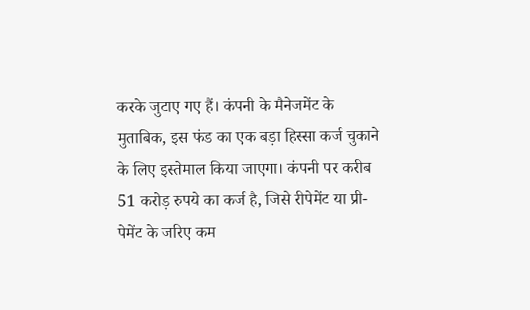करके जुटाए गए हैं। कंपनी के मैनेजमेंट के मुताबिक, इस फंड का एक बड़ा हिस्सा कर्ज चुकाने के लिए इस्तेमाल किया जाएगा। कंपनी पर करीब 51 करोड़ रुपये का कर्ज है, जिसे रीपेमेंट या प्री-पेमेंट के जरिए कम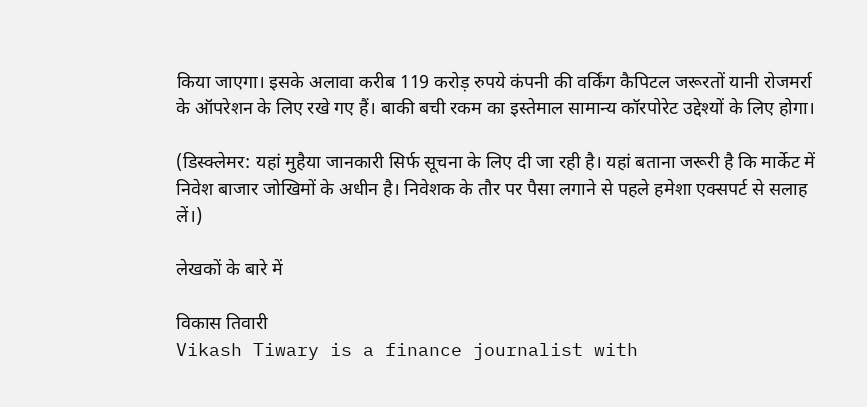किया जाएगा। इसके अलावा करीब 119 करोड़ रुपये कंपनी की वर्किंग कैपिटल जरूरतों यानी रोजमर्रा के ऑपरेशन के लिए रखे गए हैं। बाकी बची रकम का इस्तेमाल सामान्य कॉरपोरेट उद्देश्यों के लिए होगा।

(डिस्क्लेमर: यहां मुहैया जानकारी सिर्फ सूचना के लिए दी जा रही है। यहां बताना जरूरी है कि मार्केट में निवेश बाजार जोखिमों के अधीन है। निवेशक के तौर पर पैसा लगाने से पहले हमेशा एक्सपर्ट से सलाह लें।)

लेखकों के बारे में

विकास तिवारी
Vikash Tiwary is a finance journalist with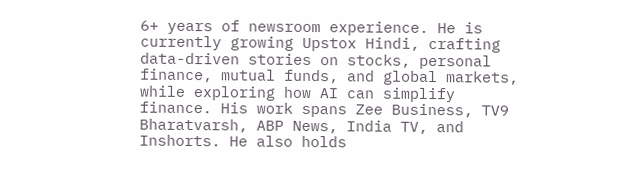6+ years of newsroom experience. He is currently growing Upstox Hindi, crafting data-driven stories on stocks, personal finance, mutual funds, and global markets, while exploring how AI can simplify finance. His work spans Zee Business, TV9 Bharatvarsh, ABP News, India TV, and Inshorts. He also holds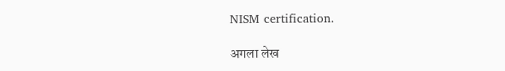NISM certification.

अगला लेख